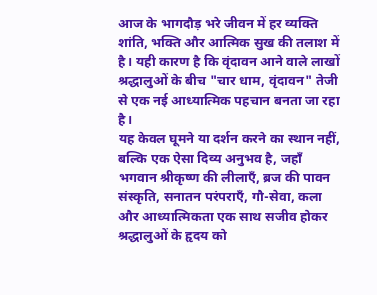आज के भागदौड़ भरे जीवन में हर व्यक्ति शांति, भक्ति और आत्मिक सुख की तलाश में है। यही कारण है कि वृंदावन आने वाले लाखों श्रद्धालुओं के बीच "चार धाम, वृंदावन" तेजी से एक नई आध्यात्मिक पहचान बनता जा रहा है।
यह केवल घूमने या दर्शन करने का स्थान नहीं, बल्कि एक ऐसा दिव्य अनुभव है, जहाँ भगवान श्रीकृष्ण की लीलाएँ, ब्रज की पावन संस्कृति, सनातन परंपराएँ, गौ-सेवा, कला और आध्यात्मिकता एक साथ सजीव होकर श्रद्धालुओं के हृदय को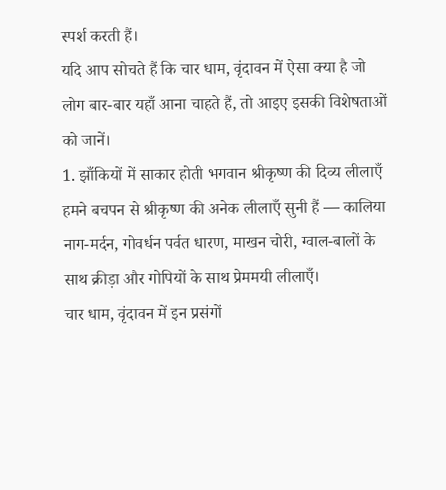स्पर्श करती हैं।
यदि आप सोचते हैं कि चार धाम, वृंदावन में ऐसा क्या है जो लोग बार-बार यहाँ आना चाहते हैं, तो आइए इसकी विशेषताओं को जानें।
1. झाँकियों में साकार होती भगवान श्रीकृष्ण की दिव्य लीलाएँ
हमने बचपन से श्रीकृष्ण की अनेक लीलाएँ सुनी हैं — कालिया नाग-मर्दन, गोवर्धन पर्वत धारण, माखन चोरी, ग्वाल-बालों के साथ क्रीड़ा और गोपियों के साथ प्रेममयी लीलाएँ।
चार धाम, वृंदावन में इन प्रसंगों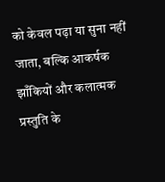को केवल पढ़ा या सुना नहीं जाता, बल्कि आकर्षक झाँकियों और कलात्मक प्रस्तुति के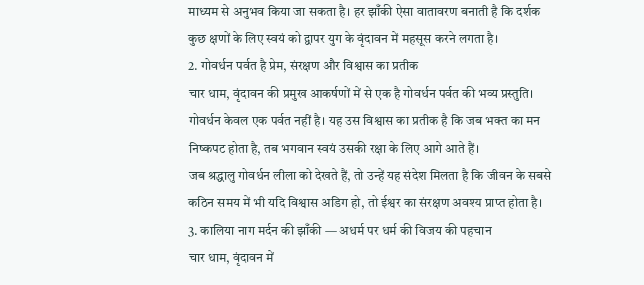माध्यम से अनुभव किया जा सकता है। हर झाँकी ऐसा वातावरण बनाती है कि दर्शक कुछ क्षणों के लिए स्वयं को द्वापर युग के वृंदावन में महसूस करने लगता है।
2. गोवर्धन पर्वत है प्रेम, संरक्षण और विश्वास का प्रतीक
चार धाम, वृंदावन की प्रमुख आकर्षणों में से एक है गोवर्धन पर्वत की भव्य प्रस्तुति।
गोवर्धन केवल एक पर्वत नहीं है। यह उस विश्वास का प्रतीक है कि जब भक्त का मन निष्कपट होता है, तब भगवान स्वयं उसकी रक्षा के लिए आगे आते हैं।
जब श्रद्धालु गोवर्धन लीला को देखते हैं, तो उन्हें यह संदेश मिलता है कि जीवन के सबसे कठिन समय में भी यदि विश्वास अडिग हो, तो ईश्वर का संरक्षण अवश्य प्राप्त होता है।
3. कालिया नाग मर्दन की झाँकी — अधर्म पर धर्म की विजय की पहचान
चार धाम, वृंदावन में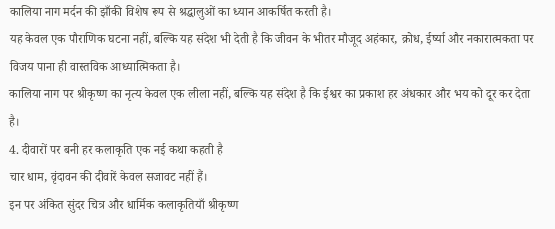कालिया नाग मर्दन की झाँकी विशेष रूप से श्रद्धालुओं का ध्यान आकर्षित करती है।
यह केवल एक पौराणिक घटना नहीं, बल्कि यह संदेश भी देती है कि जीवन के भीतर मौजूद अहंकार, क्रोध, ईर्ष्या और नकारात्मकता पर विजय पाना ही वास्तविक आध्यात्मिकता है।
कालिया नाग पर श्रीकृष्ण का नृत्य केवल एक लीला नहीं, बल्कि यह संदेश है कि ईश्वर का प्रकाश हर अंधकार और भय को दूर कर देता है।
4. दीवारों पर बनी हर कलाकृति एक नई कथा कहती है
चार धाम, वृंदावन की दीवारें केवल सजावट नहीं हैं।
इन पर अंकित सुंदर चित्र और धार्मिक कलाकृतियाँ श्रीकृष्ण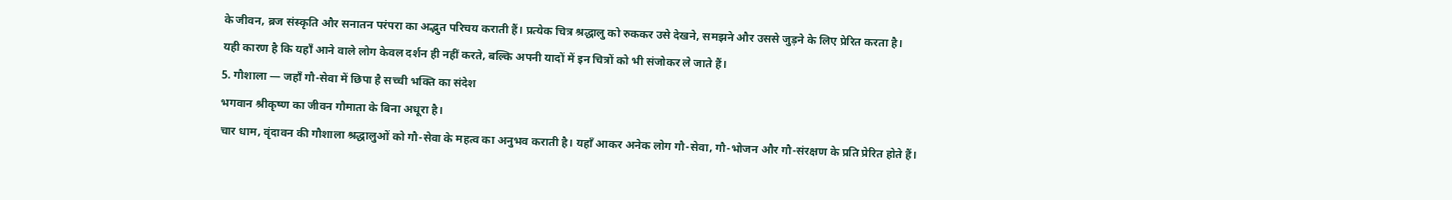के जीवन, ब्रज संस्कृति और सनातन परंपरा का अद्भुत परिचय कराती हैं। प्रत्येक चित्र श्रद्धालु को रुककर उसे देखने, समझने और उससे जुड़ने के लिए प्रेरित करता है।
यही कारण है कि यहाँ आने वाले लोग केवल दर्शन ही नहीं करते, बल्कि अपनी यादों में इन चित्रों को भी संजोकर ले जाते हैं।
5. गौशाला — जहाँ गौ-सेवा में छिपा है सच्ची भक्ति का संदेश
भगवान श्रीकृष्ण का जीवन गौमाता के बिना अधूरा है।
चार धाम, वृंदावन की गौशाला श्रद्धालुओं को गौ-सेवा के महत्व का अनुभव कराती है। यहाँ आकर अनेक लोग गौ-सेवा, गौ-भोजन और गौ-संरक्षण के प्रति प्रेरित होते हैं।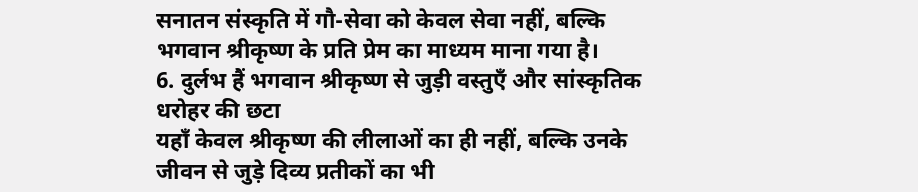सनातन संस्कृति में गौ-सेवा को केवल सेवा नहीं, बल्कि भगवान श्रीकृष्ण के प्रति प्रेम का माध्यम माना गया है।
6. दुर्लभ हैं भगवान श्रीकृष्ण से जुड़ी वस्तुएँ और सांस्कृतिक धरोहर की छटा
यहाँ केवल श्रीकृष्ण की लीलाओं का ही नहीं, बल्कि उनके जीवन से जुड़े दिव्य प्रतीकों का भी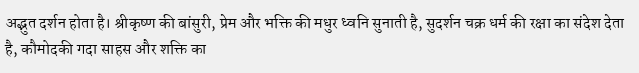अद्भुत दर्शन होता है। श्रीकृष्ण की बांसुरी, प्रेम और भक्ति की मधुर ध्वनि सुनाती है, सुदर्शन चक्र धर्म की रक्षा का संदेश देता है, कौमोदकी गदा साहस और शक्ति का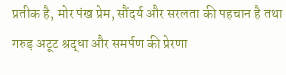प्रतीक है, मोर पंख प्रेम, सौंदर्य और सरलता की पहचान है तथा गरुड़ अटूट श्रद्धा और समर्पण की प्रेरणा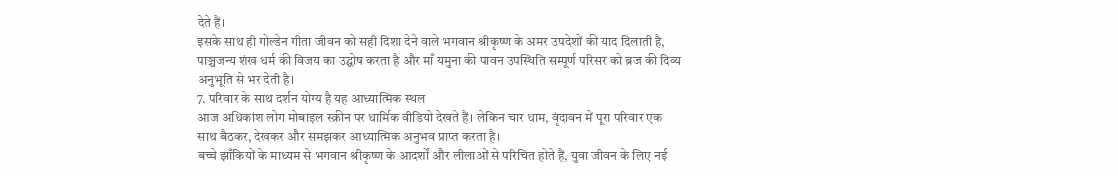देते हैं।
इसके साथ ही गोल्डेन गीता जीवन को सही दिशा देने वाले भगवान श्रीकृष्ण के अमर उपदेशों की याद दिलाती है, पाञ्चजन्य शंख धर्म की विजय का उद्घोष करता है और माँ यमुना की पावन उपस्थिति सम्पूर्ण परिसर को ब्रज की दिव्य अनुभूति से भर देती है।
7. परिवार के साथ दर्शन योग्य है यह आध्यात्मिक स्थल
आज अधिकांश लोग मोबाइल स्क्रीन पर धार्मिक वीडियो देखते हैं। लेकिन चार धाम, वृंदावन में पूरा परिवार एक साथ बैठकर, देखकर और समझकर आध्यात्मिक अनुभव प्राप्त करता है।
बच्चे झाँकियों के माध्यम से भगवान श्रीकृष्ण के आदर्शों और लीलाओं से परिचित होते हैं, युवा जीवन के लिए नई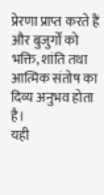प्रेरणा प्राप्त करते हैं और बुजुर्गों को भक्ति, शांति तथा आत्मिक संतोष का दिव्य अनुभव होता है।
यही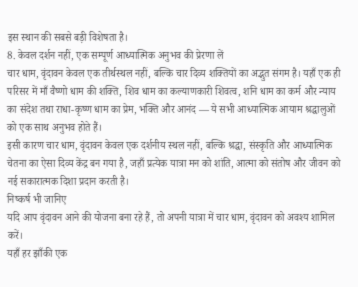इस स्थान की सबसे बड़ी विशेषता है।
8. केवल दर्शन नहीं, एक सम्पूर्ण आध्यात्मिक अनुभव की प्रेरणा लें
चार धाम, वृंदावन केवल एक तीर्थस्थल नहीं, बल्कि चार दिव्य शक्तियों का अद्भुत संगम है। यहाँ एक ही परिसर में माँ वैष्णो धाम की शक्ति, शिव धाम का कल्याणकारी शिवत्व, शनि धाम का कर्म और न्याय का संदेश तथा राधा-कृष्ण धाम का प्रेम, भक्ति और आनंद — ये सभी आध्यात्मिक आयाम श्रद्धालुओं को एक साथ अनुभव होते हैं।
इसी कारण चार धाम, वृंदावन केवल एक दर्शनीय स्थल नहीं, बल्कि श्रद्धा, संस्कृति और आध्यात्मिक चेतना का ऐसा दिव्य केंद्र बन गया है, जहाँ प्रत्येक यात्रा मन को शांति, आत्मा को संतोष और जीवन को नई सकारात्मक दिशा प्रदान करती है।
निष्कर्ष भी जानिए
यदि आप वृंदावन आने की योजना बना रहे हैं, तो अपनी यात्रा में चार धाम, वृंदावन को अवश्य शामिल करें।
यहाँ हर झाँकी एक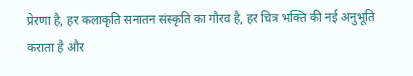प्रेरणा है, हर कलाकृति सनातन संस्कृति का गौरव है, हर चित्र भक्ति की नई अनुभूति कराता है और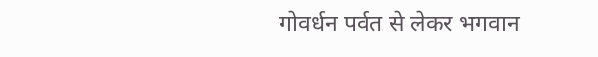गोवर्धन पर्वत से लेकर भगवान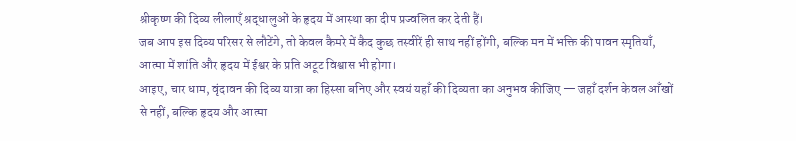श्रीकृष्ण की दिव्य लीलाएँ श्रद्धालुओं के हृदय में आस्था का दीप प्रज्वलित कर देती हैं।
जब आप इस दिव्य परिसर से लौटेंगे, तो केवल कैमरे में कैद कुछ तस्वीरें ही साथ नहीं होंगी, बल्कि मन में भक्ति की पावन स्मृतियाँ, आत्मा में शांति और हृदय में ईश्वर के प्रति अटूट विश्वास भी होगा।
आइए, चार धाम, वृंदावन की दिव्य यात्रा का हिस्सा बनिए और स्वयं यहाँ की दिव्यता का अनुभव कीजिए — जहाँ दर्शन केवल आँखों से नहीं, बल्कि हृदय और आत्मा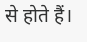से होते हैं।